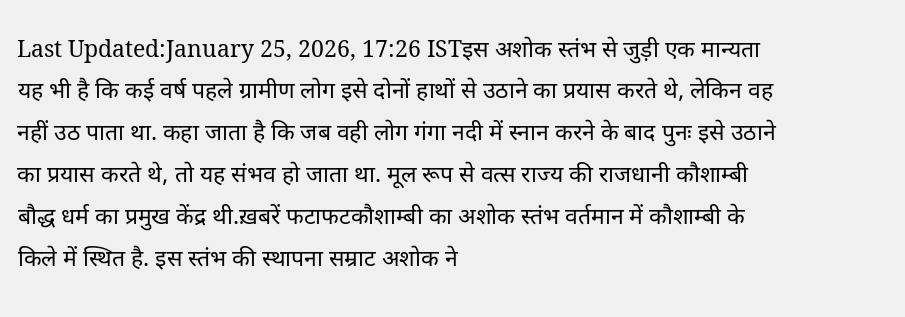Last Updated:January 25, 2026, 17:26 ISTइस अशोक स्तंभ से जुड़ी एक मान्यता यह भी है कि कई वर्ष पहले ग्रामीण लोग इसे दोनों हाथों से उठाने का प्रयास करते थे, लेकिन वह नहीं उठ पाता था. कहा जाता है कि जब वही लोग गंगा नदी में स्नान करने के बाद पुनः इसे उठाने का प्रयास करते थे, तो यह संभव हो जाता था. मूल रूप से वत्स राज्य की राजधानी कौशाम्बी बौद्ध धर्म का प्रमुख केंद्र थी.ख़बरें फटाफटकौशाम्बी का अशोक स्तंभ वर्तमान में कौशाम्बी के किले में स्थित है. इस स्तंभ की स्थापना सम्राट अशोक ने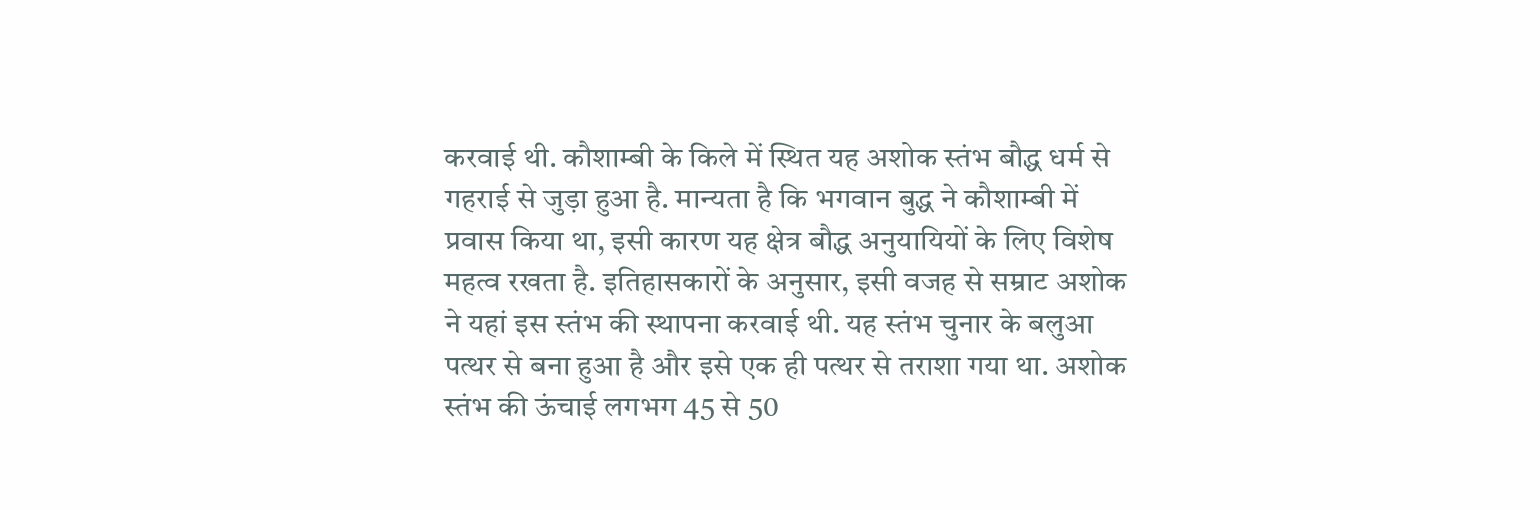करवाई थी. कौशाम्बी के किले में स्थित यह अशोक स्तंभ बौद्ध धर्म से गहराई से जुड़ा हुआ है. मान्यता है कि भगवान बुद्ध ने कौशाम्बी में प्रवास किया था, इसी कारण यह क्षेत्र बौद्ध अनुयायियों के लिए विशेष महत्व रखता है. इतिहासकारों के अनुसार, इसी वजह से सम्राट अशोक ने यहां इस स्तंभ की स्थापना करवाई थी. यह स्तंभ चुनार के बलुआ पत्थर से बना हुआ है और इसे एक ही पत्थर से तराशा गया था. अशोक स्तंभ की ऊंचाई लगभग 45 से 50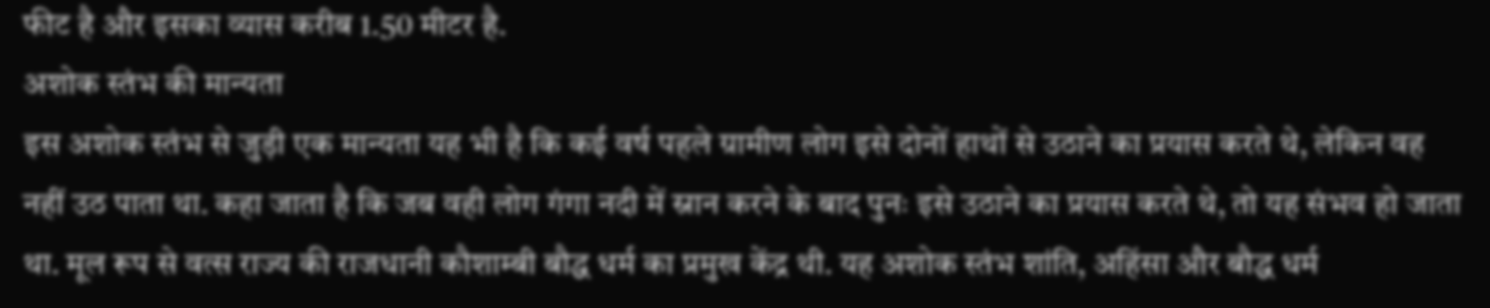फीट है और इसका व्यास करीब 1.50 मीटर है.
अशोक स्तंभ की मान्यता
इस अशोक स्तंभ से जुड़ी एक मान्यता यह भी है कि कई वर्ष पहले ग्रामीण लोग इसे दोनों हाथों से उठाने का प्रयास करते थे, लेकिन वह नहीं उठ पाता था. कहा जाता है कि जब वही लोग गंगा नदी में स्नान करने के बाद पुनः इसे उठाने का प्रयास करते थे, तो यह संभव हो जाता था. मूल रूप से वत्स राज्य की राजधानी कौशाम्बी बौद्ध धर्म का प्रमुख केंद्र थी. यह अशोक स्तंभ शांति, अहिंसा और बौद्ध धर्म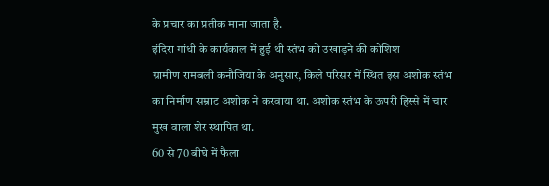के प्रचार का प्रतीक माना जाता है.
इंदिरा गांधी के कार्यकाल में हुई थी स्तंभ को उखाड़ने की कोशिश
ग्रामीण रामबली कनौजिया के अनुसार, किले परिसर में स्थित इस अशोक स्तंभ का निर्माण सम्राट अशोक ने करवाया था. अशोक स्तंभ के ऊपरी हिस्से में चार मुख वाला शेर स्थापित था.
60 से 70 बीघे में फैला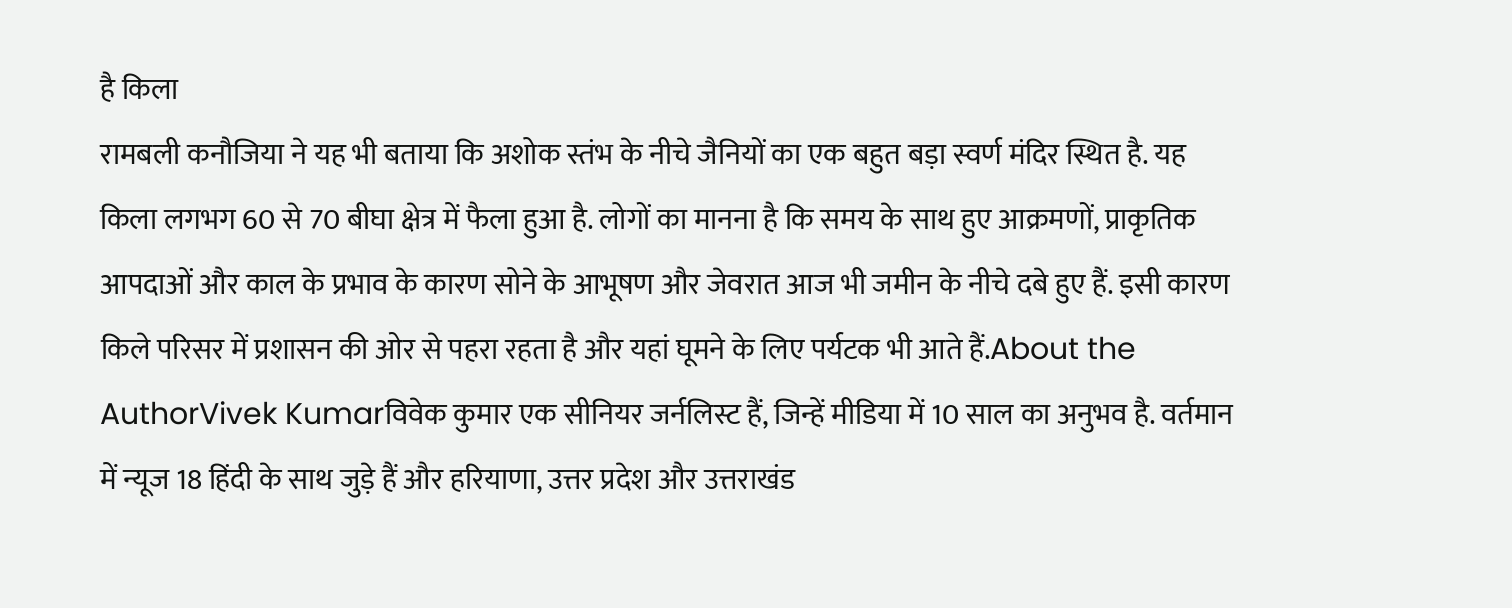है किला
रामबली कनौजिया ने यह भी बताया कि अशोक स्तंभ के नीचे जैनियों का एक बहुत बड़ा स्वर्ण मंदिर स्थित है. यह किला लगभग 60 से 70 बीघा क्षेत्र में फैला हुआ है. लोगों का मानना है कि समय के साथ हुए आक्रमणों, प्राकृतिक आपदाओं और काल के प्रभाव के कारण सोने के आभूषण और जेवरात आज भी जमीन के नीचे दबे हुए हैं. इसी कारण किले परिसर में प्रशासन की ओर से पहरा रहता है और यहां घूमने के लिए पर्यटक भी आते हैं.About the AuthorVivek Kumarविवेक कुमार एक सीनियर जर्नलिस्ट हैं, जिन्हें मीडिया में 10 साल का अनुभव है. वर्तमान में न्यूज 18 हिंदी के साथ जुड़े हैं और हरियाणा, उत्तर प्रदेश और उत्तराखंड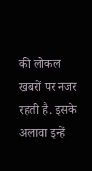की लोकल खबरों पर नजर रहती है. इसके अलावा इन्हें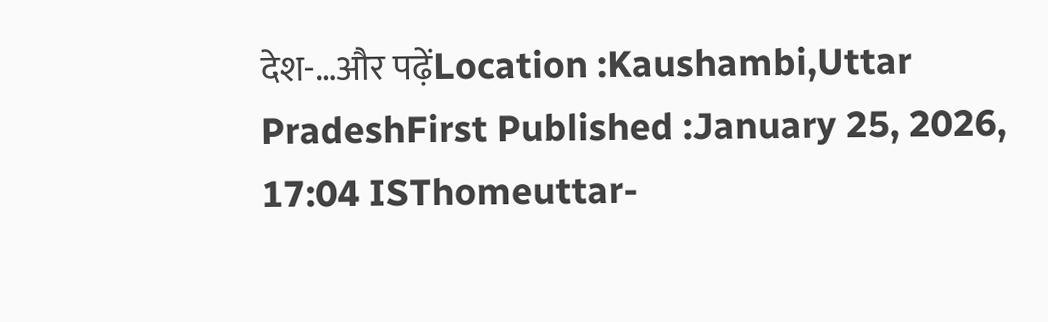देश-…और पढ़ेंLocation :Kaushambi,Uttar PradeshFirst Published :January 25, 2026, 17:04 ISThomeuttar-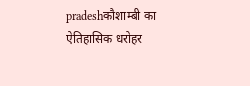pradeshकौशाम्बी का ऐतिहासिक धरोहर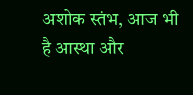अशोक स्तंभ, आज भी है आस्था और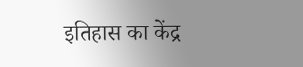इतिहास का केंद्र